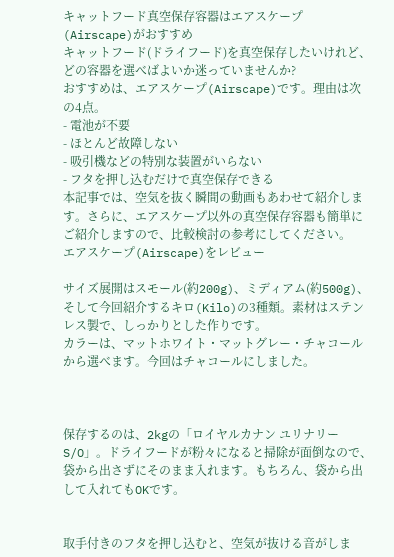キャットフード真空保存容器はエアスケープ(Airscape)がおすすめ
キャットフード(ドライフード)を真空保存したいけれど、どの容器を選べばよいか迷っていませんか?
おすすめは、エアスケープ(Airscape)です。理由は次の4点。
- 電池が不要
- ほとんど故障しない
- 吸引機などの特別な装置がいらない
- フタを押し込むだけで真空保存できる
本記事では、空気を抜く瞬間の動画もあわせて紹介します。さらに、エアスケープ以外の真空保存容器も簡単にご紹介しますので、比較検討の参考にしてください。
エアスケープ(Airscape)をレビュー

サイズ展開はスモール(約200g)、ミディアム(約500g)、そして今回紹介するキロ(Kilo)の3種類。素材はステンレス製で、しっかりとした作りです。
カラーは、マットホワイト・マットグレー・チャコールから選べます。今回はチャコールにしました。



保存するのは、2kgの「ロイヤルカナン ユリナリーS/O」。ドライフードが粉々になると掃除が面倒なので、袋から出さずにそのまま入れます。もちろん、袋から出して入れてもOKです。


取手付きのフタを押し込むと、空気が抜ける音がしま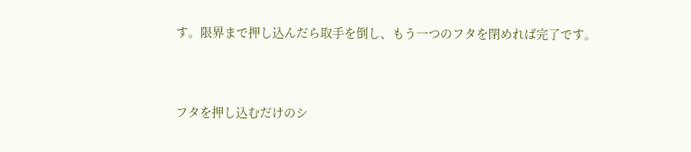す。限界まで押し込んだら取手を倒し、もう一つのフタを閉めれば完了です。


フタを押し込むだけのシ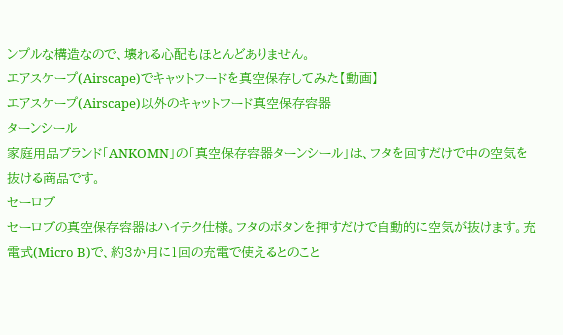ンプルな構造なので、壊れる心配もほとんどありません。
エアスケープ(Airscape)でキャットフードを真空保存してみた【動画】
エアスケープ(Airscape)以外のキャットフード真空保存容器
ターンシール
家庭用品ブランド「ANKOMN」の「真空保存容器ターンシール」は、フタを回すだけで中の空気を抜ける商品です。
セーロブ
セーロブの真空保存容器はハイテク仕様。フタのボタンを押すだけで自動的に空気が抜けます。充電式(Micro B)で、約3か月に1回の充電で使えるとのこと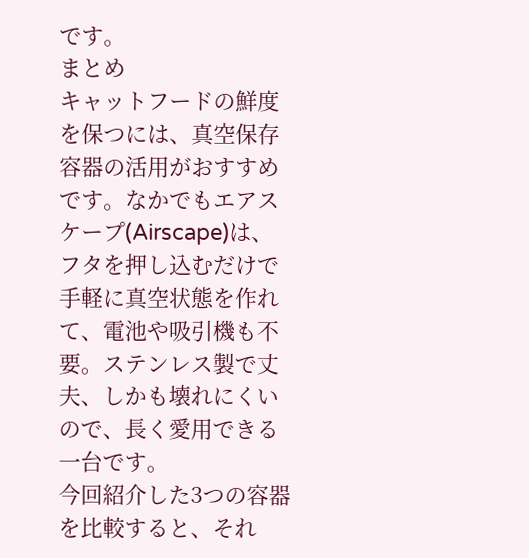です。
まとめ
キャットフードの鮮度を保つには、真空保存容器の活用がおすすめです。なかでもエアスケープ(Airscape)は、フタを押し込むだけで手軽に真空状態を作れて、電池や吸引機も不要。ステンレス製で丈夫、しかも壊れにくいので、長く愛用できる一台です。
今回紹介した3つの容器を比較すると、それ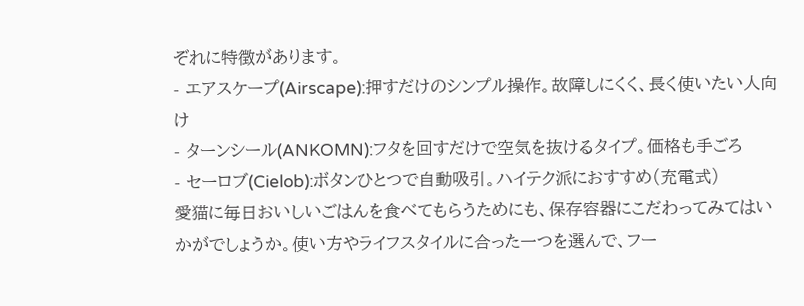ぞれに特徴があります。
- エアスケープ(Airscape):押すだけのシンプル操作。故障しにくく、長く使いたい人向け
- ターンシール(ANKOMN):フタを回すだけで空気を抜けるタイプ。価格も手ごろ
- セーロブ(Cielob):ボタンひとつで自動吸引。ハイテク派におすすめ(充電式)
愛猫に毎日おいしいごはんを食べてもらうためにも、保存容器にこだわってみてはいかがでしょうか。使い方やライフスタイルに合った一つを選んで、フー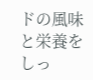ドの風味と栄養をしっ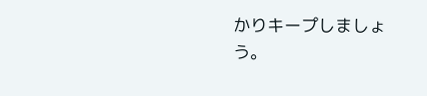かりキープしましょう。